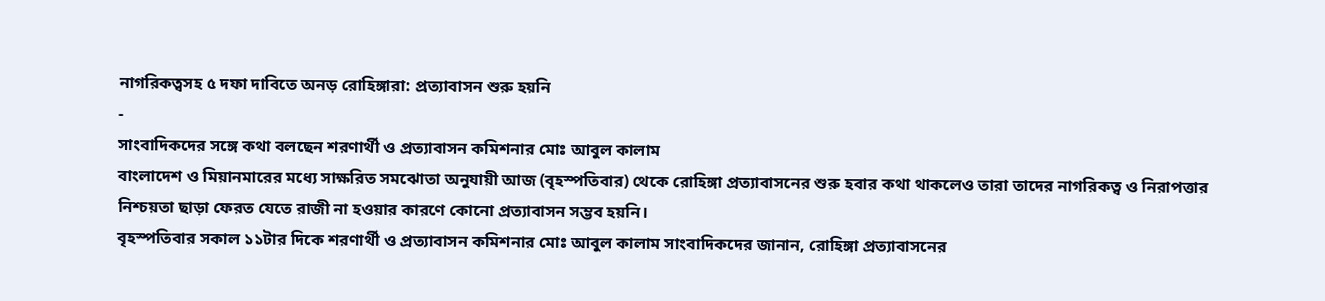নাগরিকত্বসহ ৫ দফা দাবিতে অনড় রোহিঙ্গারা: প্রত্যাবাসন শুরু হয়নি
-
সাংবাদিকদের সঙ্গে কথা বলছেন শরণার্থী ও প্রত্যাবাসন কমিশনার মোঃ আবুল কালাম
বাংলাদেশ ও মিয়ানমারের মধ্যে সাক্ষরিত সমঝোতা অনুযায়ী আজ (বৃহস্পতিবার) থেকে রোহিঙ্গা প্রত্যাবাসনের শুরু হবার কথা থাকলেও তারা তাদের নাগরিকত্ব ও নিরাপত্তার নিশ্চয়তা ছাড়া ফেরত যেতে রাজী না হওয়ার কারণে কোনো প্রত্যাবাসন সম্ভব হয়নি।
বৃহস্পতিবার সকাল ১১টার দিকে শরণার্থী ও প্রত্যাবাসন কমিশনার মোঃ আবুল কালাম সাংবাদিকদের জানান, রোহিঙ্গা প্রত্যাবাসনের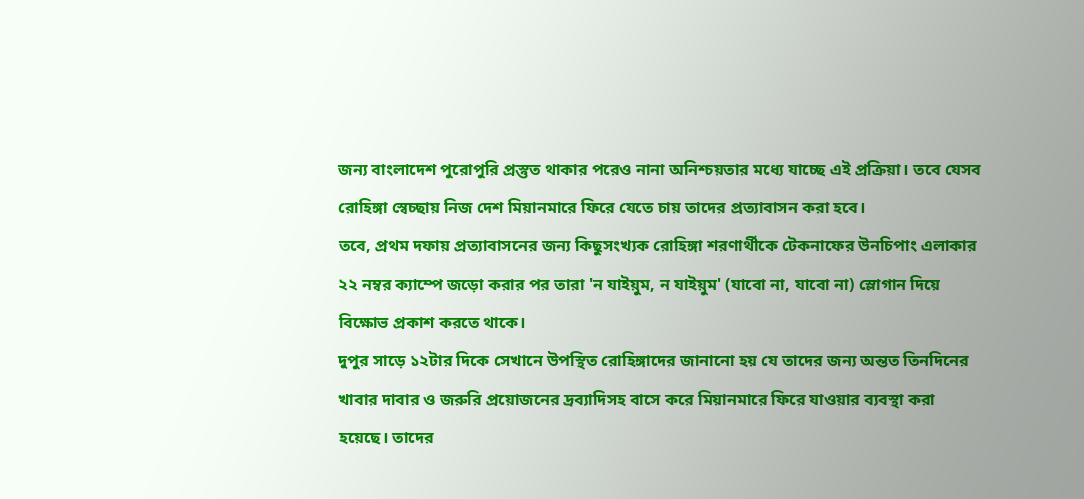জন্য বাংলাদেশ পুরোপুরি প্রস্তুত থাকার পরেও নানা অনিশ্চয়তার মধ্যে যাচ্ছে এই প্রক্রিয়া। তবে যেসব রোহিঙ্গা স্বেচ্ছায় নিজ দেশ মিয়ানমারে ফিরে যেতে চায় তাদের প্রত্যাবাসন করা হবে।
তবে, প্রথম দফায় প্রত্যাবাসনের জন্য কিছুসংখ্যক রোহিঙ্গা শরণার্থীকে টেকনাফের উনচিপাং এলাকার ২২ নম্বর ক্যাম্পে জড়ো করার পর তারা 'ন যাইয়ুম, ন যাইয়ুম' (যাবো না, যাবো না) স্লোগান দিয়ে বিক্ষোভ প্রকাশ করতে থাকে।
দুপুর সাড়ে ১২টার দিকে সেখানে উপস্থিত রোহিঙ্গাদের জানানো হয় যে তাদের জন্য অন্তত তিনদিনের খাবার দাবার ও জরুরি প্রয়োজনের দ্রব্যাদিসহ বাসে করে মিয়ানমারে ফিরে যাওয়ার ব্যবস্থা করা হয়েছে। তাদের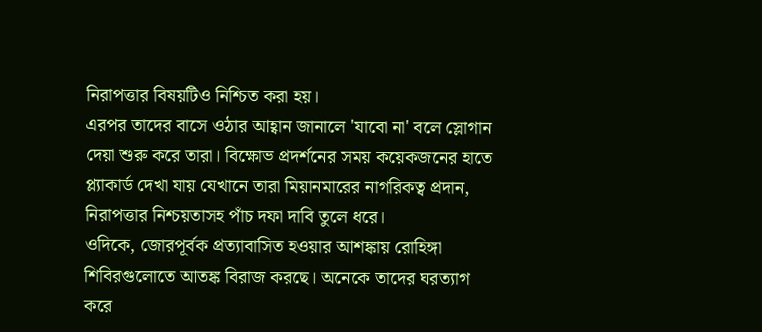নিরাপত্তার বিষয়টিও নিশ্চিত করা হয়।
এরপর তাদের বাসে ওঠার আহ্বান জানালে 'যাবো না' বলে স্লোগান দেয়া শুরু করে তারা। বিক্ষোভ প্রদর্শনের সময় কয়েকজনের হাতে প্ল্যাকার্ড দেখা যায় যেখানে তারা মিয়ানমারের নাগরিকত্ব প্রদান, নিরাপত্তার নিশ্চয়তাসহ পাঁচ দফা দাবি তুলে ধরে।
ওদিকে, জোরপূর্বক প্রত্যাবাসিত হওয়ার আশঙ্কায় রোহিঙ্গা শিবিরগুলোতে আতঙ্ক বিরাজ করছে। অনেকে তাদের ঘরত্যাগ করে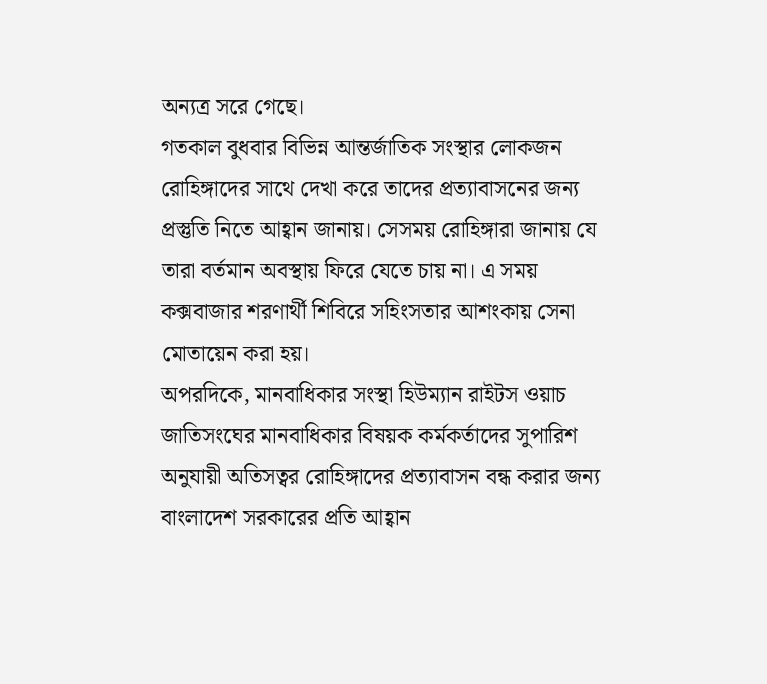অন্যত্র সরে গেছে।
গতকাল বুধবার বিভিন্ন আন্তর্জাতিক সংস্থার লোকজন রোহিঙ্গাদের সাথে দেখা করে তাদের প্রত্যাবাসনের জন্য প্রস্তুতি নিতে আহ্বান জানায়। সেসময় রোহিঙ্গারা জানায় যে তারা বর্তমান অবস্থায় ফিরে যেতে চায় না। এ সময় কক্সবাজার শরণার্থী শিবিরে সহিংসতার আশংকায় সেনা মোতায়েন করা হয়।
অপরদিকে, মানবাধিকার সংস্থা হিউম্যান রাইটস ওয়াচ জাতিসংঘের মানবাধিকার বিষয়ক কর্মকর্তাদের সুপারিশ অনুযায়ী অতিসত্বর রোহিঙ্গাদের প্রত্যাবাসন বন্ধ করার জন্য বাংলাদেশ সরকারের প্রতি আহ্বান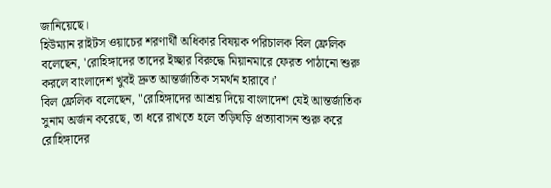জানিয়েছে।
হিউম্যান রাইটস ওয়াচের শরণার্থী অধিকার বিষয়ক পরিচালক বিল ফ্রেলিক বলেছেন, 'রোহিঙ্গাদের তাদের ইচ্ছার বিরুদ্ধে মিয়ানমারে ফেরত পাঠানো শুরু করলে বাংলাদেশ খুবই দ্রুত আন্তর্জাতিক সমর্থন হারাবে।’
বিল ফ্রেলিক বলেছেন, "রোহিঙ্গাদের আশ্রয় দিয়ে বাংলাদেশ যেই আন্তর্জাতিক সুনাম অর্জন করেছে, তা ধরে রাখতে হলে তড়িঘড়ি প্রত্যাবাসন শুরু করে রোহিঙ্গাদের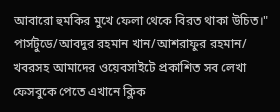আবারো হুমকির মুখে ফেলা থেকে বিরত থাকা উচিত।"
পার্সটুডে/আবদুর রহমান খান/আশরাফুর রহমান/
খবরসহ আমাদের ওয়েবসাইটে প্রকাশিত সব লেখা ফেসবুকে পেতে এখানে ক্লিক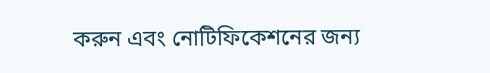করুন এবং নোটিফিকেশনের জন্য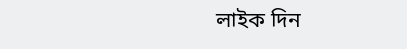লাইক দিন